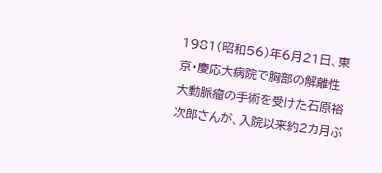1981(昭和56)年6月21日、東京・慶応大病院で胸部の解離性大動脈瘤の手術を受けた石原裕次郎さんが、入院以来約2カ月ぶ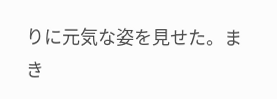りに元気な姿を見せた。まき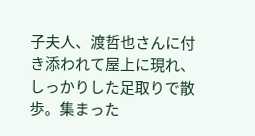子夫人、渡哲也さんに付き添われて屋上に現れ、しっかりした足取りで散歩。集まった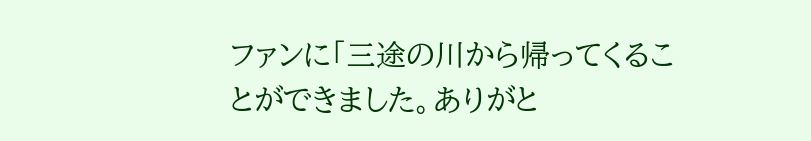ファンに「三途の川から帰ってくることができました。ありがと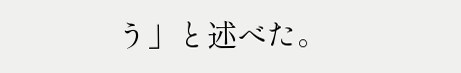う」と述べた。